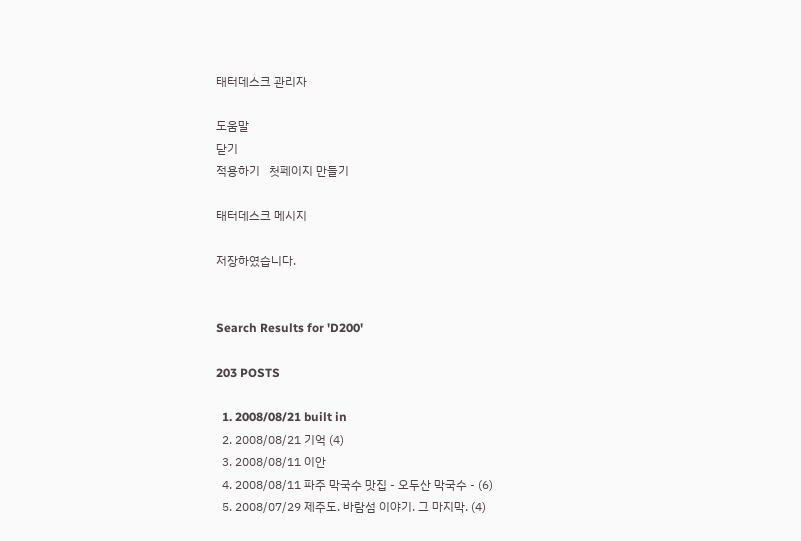태터데스크 관리자

도움말
닫기
적용하기   첫페이지 만들기

태터데스크 메시지

저장하였습니다.


Search Results for 'D200'

203 POSTS

  1. 2008/08/21 built in
  2. 2008/08/21 기억 (4)
  3. 2008/08/11 이안
  4. 2008/08/11 파주 막국수 맛집 - 오두산 막국수 - (6)
  5. 2008/07/29 제주도. 바람섬 이야기. 그 마지막. (4)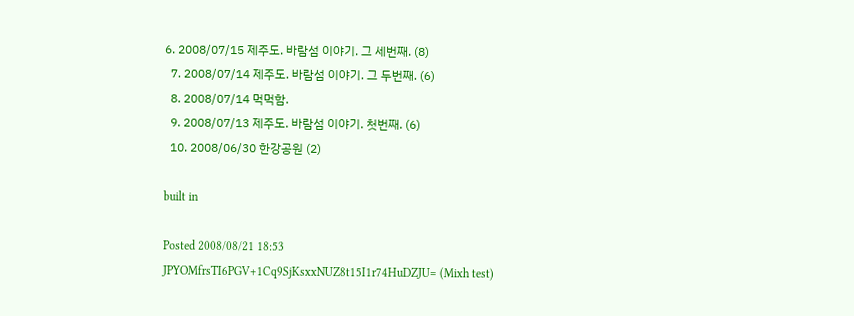6. 2008/07/15 제주도. 바람섬 이야기. 그 세번째. (8)
  7. 2008/07/14 제주도. 바람섬 이야기. 그 두번째. (6)
  8. 2008/07/14 먹먹함.
  9. 2008/07/13 제주도. 바람섬 이야기. 첫번째. (6)
  10. 2008/06/30 한강공원 (2)

built in

Posted 2008/08/21 18:53
JPYOMfrsTI6PGV+1Cq9SjKsxxNUZ8t15I1r74HuDZJU= (Mixh test)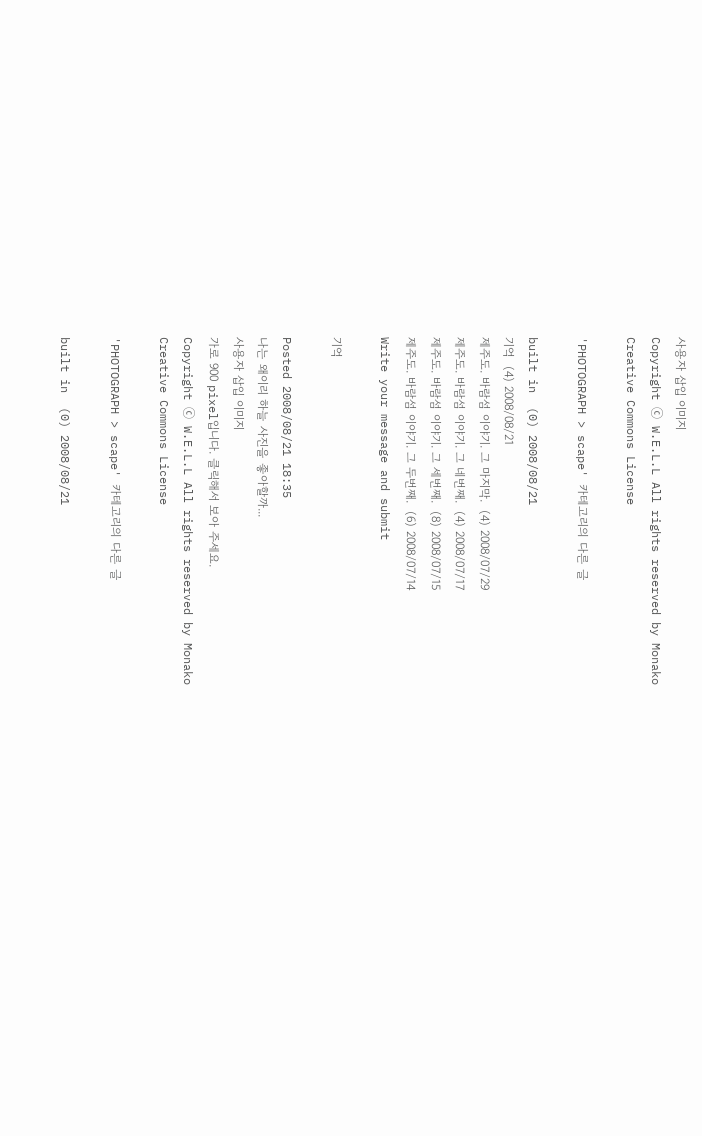사용자 삽입 이미지
Copyright ⓒ W.E.L.L All rights reserved by Monako
Creative Commons License

'PHOTOGRAPH > scape' 카테고리의 다른 글

built in  (0) 2008/08/21
기억  (4) 2008/08/21
제주도. 바람섬 이야기. 그 마지막.  (4) 2008/07/29
제주도. 바람섬 이야기. 그 네번째.  (4) 2008/07/17
제주도. 바람섬 이야기. 그 세번째.  (8) 2008/07/15
제주도. 바람섬 이야기. 그 두번째.  (6) 2008/07/14
Write your message and submit

기억

Posted 2008/08/21 18:35
나는 왜이리 하늘 사진을 좋아할까...
사용자 삽입 이미지
가로 900 pixel입니다. 클릭해서 보아 주세요.
Copyright ⓒ W.E.L.L All rights reserved by Monako
Creative Commons License

'PHOTOGRAPH > scape' 카테고리의 다른 글

built in  (0) 2008/08/21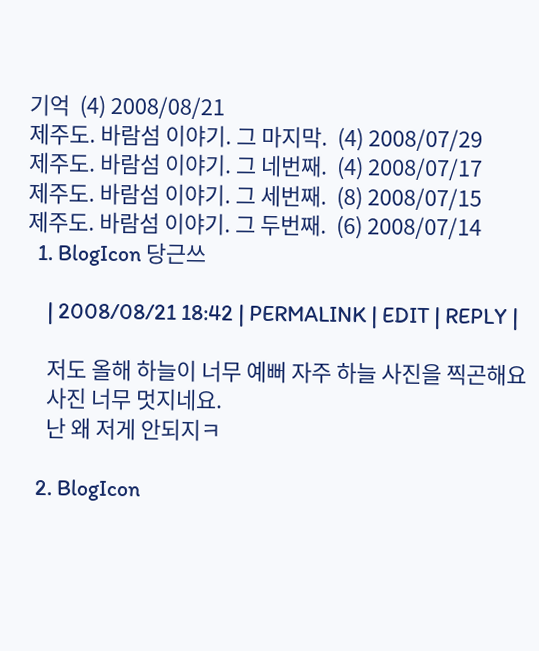기억  (4) 2008/08/21
제주도. 바람섬 이야기. 그 마지막.  (4) 2008/07/29
제주도. 바람섬 이야기. 그 네번째.  (4) 2008/07/17
제주도. 바람섬 이야기. 그 세번째.  (8) 2008/07/15
제주도. 바람섬 이야기. 그 두번째.  (6) 2008/07/14
  1. BlogIcon 당근쓰

    | 2008/08/21 18:42 | PERMALINK | EDIT | REPLY |

    저도 올해 하늘이 너무 예뻐 자주 하늘 사진을 찍곤해요
    사진 너무 멋지네요.
    난 왜 저게 안되지ㅋ

  2. BlogIcon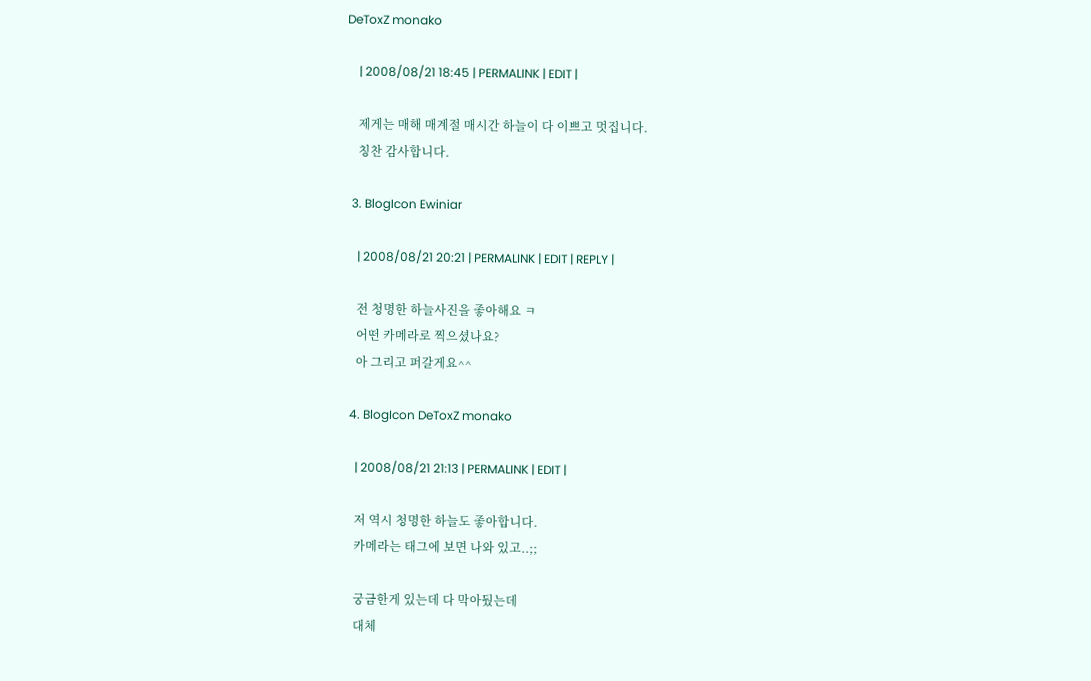DeToxZ monako

    | 2008/08/21 18:45 | PERMALINK | EDIT |

    제게는 매해 매계절 매시간 하늘이 다 이쁘고 멋집니다.
    칭찬 감사합니다.

  3. BlogIcon Ewiniar

    | 2008/08/21 20:21 | PERMALINK | EDIT | REPLY |

    전 청명한 하늘사진을 좋아해요 ㅋ
    어떤 카메라로 찍으셨나요?
    아 그리고 퍼갈게요^^

  4. BlogIcon DeToxZ monako

    | 2008/08/21 21:13 | PERMALINK | EDIT |

    저 역시 청명한 하늘도 좋아합니다.
    카메라는 태그에 보면 나와 있고..;;

    궁금한게 있는데 다 막아뒀는데
    대체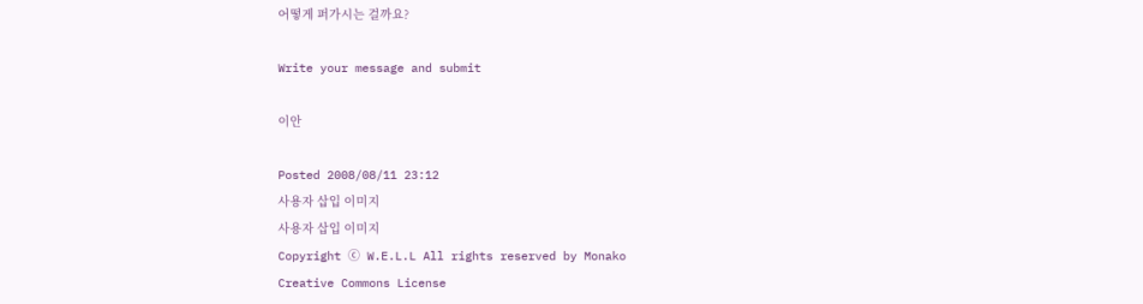어떻게 퍼가시는 걸까요?

Write your message and submit

이안

Posted 2008/08/11 23:12
사용자 삽입 이미지
사용자 삽입 이미지
Copyright ⓒ W.E.L.L All rights reserved by Monako
Creative Commons License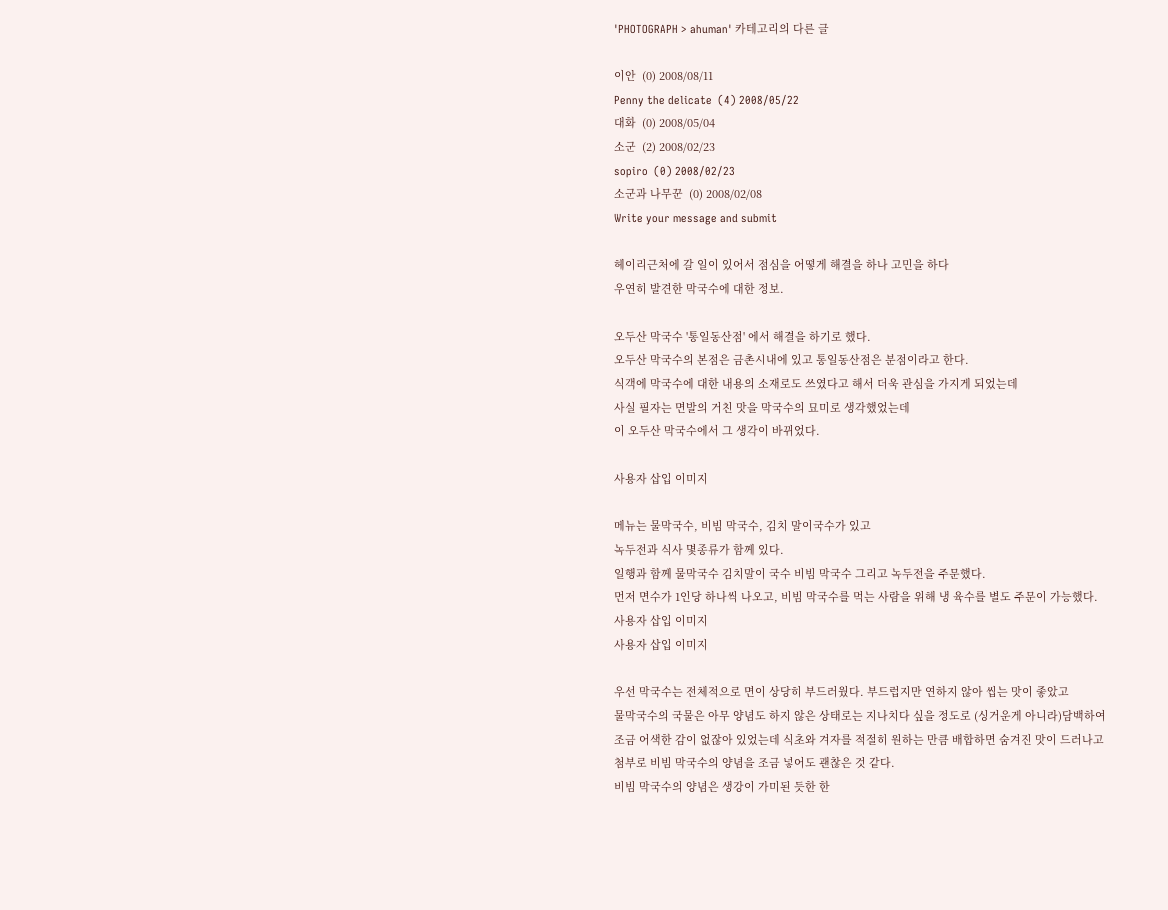'PHOTOGRAPH > ahuman' 카테고리의 다른 글

이안  (0) 2008/08/11
Penny the delicate  (4) 2008/05/22
대화  (0) 2008/05/04
소군  (2) 2008/02/23
sopiro  (0) 2008/02/23
소군과 나무꾼  (0) 2008/02/08
Write your message and submit

헤이리근처에 갈 일이 있어서 점심을 어떻게 해결을 하나 고민을 하다
우연히 발견한 막국수에 대한 정보.

오두산 막국수 '통일동산점' 에서 해결을 하기로 했다.
오두산 막국수의 본점은 금촌시내에 있고 통일동산점은 분점이라고 한다.
식객에 막국수에 대한 내용의 소재로도 쓰였다고 해서 더욱 관심을 가지게 되었는데
사실 필자는 면발의 거친 맛을 막국수의 묘미로 생각했었는데
이 오두산 막국수에서 그 생각이 바뀌었다.

사용자 삽입 이미지

메뉴는 물막국수, 비빔 막국수, 김치 말이국수가 있고
녹두전과 식사 몇종류가 함께 있다.
일행과 함께 물막국수 김치말이 국수 비빔 막국수 그리고 녹두전을 주문했다.
먼저 면수가 1인당 하나씩 나오고, 비빔 막국수를 먹는 사람을 위해 냉 육수를 별도 주문이 가능했다.
사용자 삽입 이미지
사용자 삽입 이미지

우선 막국수는 전체적으로 면이 상당히 부드러웠다. 부드럽지만 연하지 않아 씹는 맛이 좋았고
물막국수의 국물은 아무 양념도 하지 않은 상태로는 지나치다 싶을 정도로 (싱거운게 아니라)담백하여
조금 어색한 감이 없잖아 있었는데 식초와 겨자를 적절히 원하는 만큼 배합하면 숨겨진 맛이 드러나고
첨부로 비빔 막국수의 양념을 조금 넣어도 괜찮은 것 같다.
비빔 막국수의 양념은 생강이 가미된 듯한 한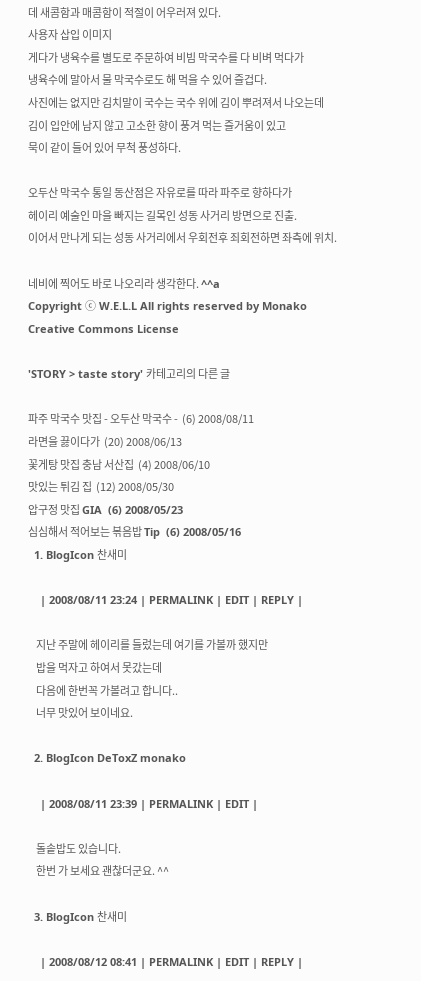데 새콤함과 매콤함이 적절이 어우러져 있다.
사용자 삽입 이미지
게다가 냉육수를 별도로 주문하여 비빔 막국수를 다 비벼 먹다가
냉육수에 말아서 물 막국수로도 해 먹을 수 있어 즐겁다.
사진에는 없지만 김치말이 국수는 국수 위에 김이 뿌려져서 나오는데
김이 입안에 남지 않고 고소한 향이 풍겨 먹는 즐거움이 있고
묵이 같이 들어 있어 무척 풍성하다.

오두산 막국수 통일 동산점은 자유로를 따라 파주로 향하다가
헤이리 예술인 마을 빠지는 길목인 성동 사거리 방면으로 진출.
이어서 만나게 되는 성동 사거리에서 우회전후 죄회전하면 좌측에 위치.

네비에 찍어도 바로 나오리라 생각한다. ^^a
Copyright ⓒ W.E.L.L All rights reserved by Monako
Creative Commons License

'STORY > taste story' 카테고리의 다른 글

파주 막국수 맛집 - 오두산 막국수 -  (6) 2008/08/11
라면을 끓이다가  (20) 2008/06/13
꽃게탕 맛집 충남 서산집  (4) 2008/06/10
맛있는 튀김 집  (12) 2008/05/30
압구정 맛집 GIA  (6) 2008/05/23
심심해서 적어보는 볶음밥 Tip  (6) 2008/05/16
  1. BlogIcon 찬새미

    | 2008/08/11 23:24 | PERMALINK | EDIT | REPLY |

    지난 주말에 헤이리를 들렀는데 여기를 가볼까 했지만
    밥을 먹자고 하여서 못갔는데
    다음에 한번꼭 가볼려고 합니다..
    너무 맛있어 보이네요.

  2. BlogIcon DeToxZ monako

    | 2008/08/11 23:39 | PERMALINK | EDIT |

    돌솥밥도 있습니다.
    한번 가 보세요 괜찮더군요. ^^

  3. BlogIcon 찬새미

    | 2008/08/12 08:41 | PERMALINK | EDIT | REPLY |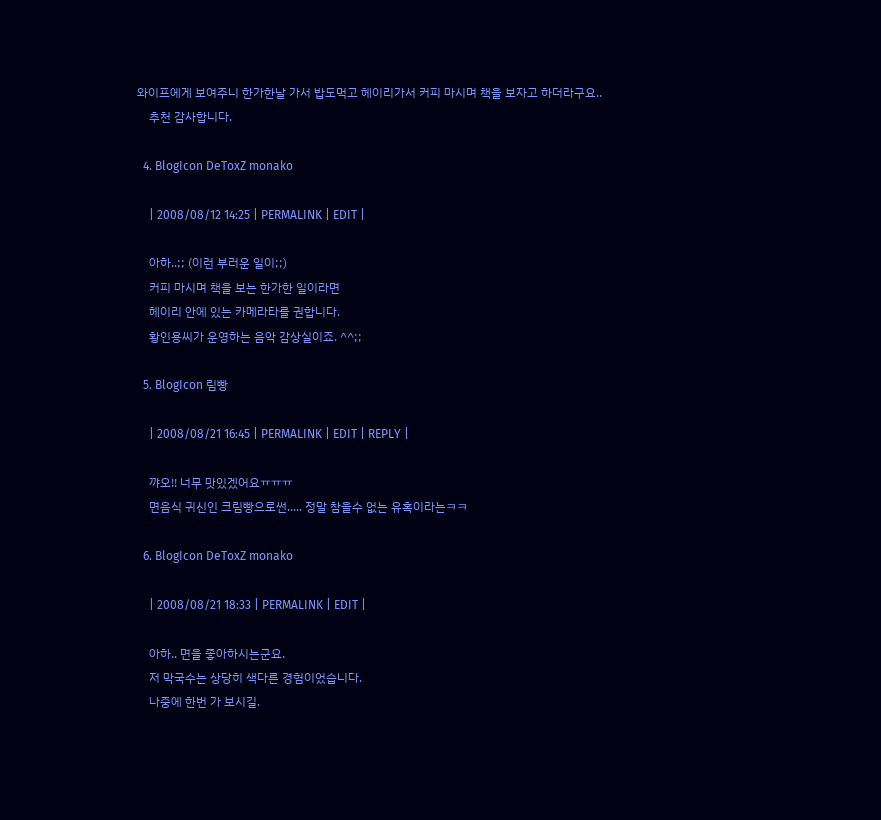와이프에게 보여주니 한가한날 가서 밥도먹고 헤이리가서 커피 마시며 책을 보자고 하더라구요..
    추천 감사합니다.

  4. BlogIcon DeToxZ monako

    | 2008/08/12 14:25 | PERMALINK | EDIT |

    아하..;; (이런 부러운 일이;;)
    커피 마시며 책을 보는 한가한 일이라면
    헤이리 안에 있는 카메라타를 권합니다.
    황인용씨가 운영하는 음악 감상실이죠. ^^;;

  5. BlogIcon 림빵

    | 2008/08/21 16:45 | PERMALINK | EDIT | REPLY |

    꺄오!! 너무 맛있겠어요ㅠㅠㅠ
    면음식 귀신인 크림빵으로썬..... 정말 참을수 없는 유혹이라는ㅋㅋ

  6. BlogIcon DeToxZ monako

    | 2008/08/21 18:33 | PERMALINK | EDIT |

    아하.. 면을 좋아하시는군요.
    저 막국수는 상당히 색다른 경험이었습니다.
    나중에 한번 가 보시길.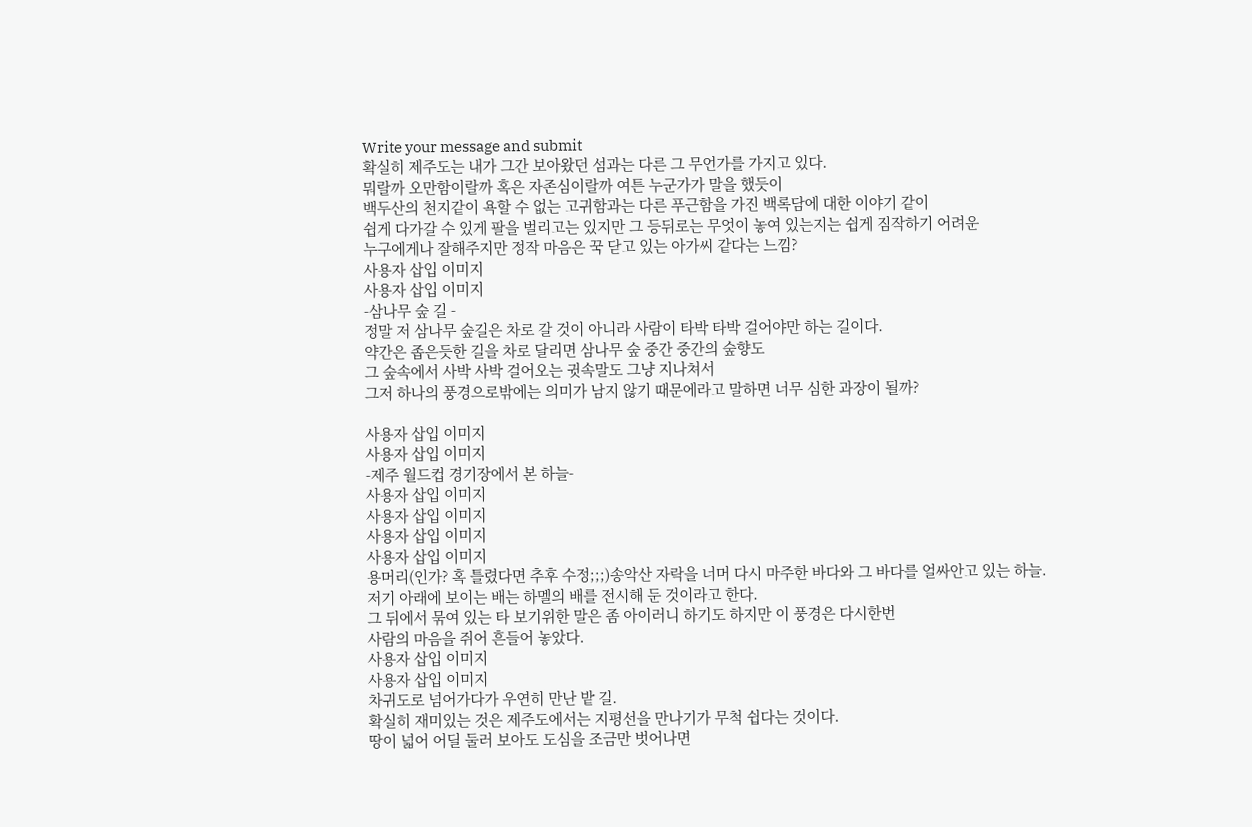Write your message and submit
확실히 제주도는 내가 그간 보아왔던 섬과는 다른 그 무언가를 가지고 있다.
뭐랄까 오만함이랄까 혹은 자존심이랄까 여튼 누군가가 말을 했듯이
백두산의 천지같이 욕할 수 없는 고귀함과는 다른 푸근함을 가진 백록담에 대한 이야기 같이
쉽게 다가갈 수 있게 팔을 벌리고는 있지만 그 등뒤로는 무엇이 놓여 있는지는 쉽게 짐작하기 어려운
누구에게나 잘해주지만 정작 마음은 꾹 닫고 있는 아가씨 같다는 느낌?
사용자 삽입 이미지
사용자 삽입 이미지
-삼나무 숲 길 -
정말 저 삼나무 숲길은 차로 갈 것이 아니라 사람이 타박 타박 걸어야만 하는 길이다.
약간은 좁은듯한 길을 차로 달리면 삼나무 숲 중간 중간의 숲향도
그 숲속에서 사박 사박 걸어오는 귓속말도 그냥 지나쳐서
그저 하나의 풍경으로밖에는 의미가 남지 않기 때문에라고 말하면 너무 심한 과장이 될까?

사용자 삽입 이미지
사용자 삽입 이미지
-제주 월드컵 경기장에서 본 하늘-
사용자 삽입 이미지
사용자 삽입 이미지
사용자 삽입 이미지
사용자 삽입 이미지
용머리(인가? 혹 틀렸다면 추후 수정;;;)송악산 자락을 너머 다시 마주한 바다와 그 바다를 얼싸안고 있는 하늘.
저기 아래에 보이는 배는 하멜의 배를 전시해 둔 것이라고 한다.
그 뒤에서 묶여 있는 타 보기위한 말은 좀 아이러니 하기도 하지만 이 풍경은 다시한번
사람의 마음을 쥐어 흔들어 놓았다.
사용자 삽입 이미지
사용자 삽입 이미지
차귀도로 넘어가다가 우연히 만난 밭 길.
확실히 재미있는 것은 제주도에서는 지평선을 만나기가 무척 쉽다는 것이다.
땅이 넓어 어딜 둘러 보아도 도심을 조금만 벗어나면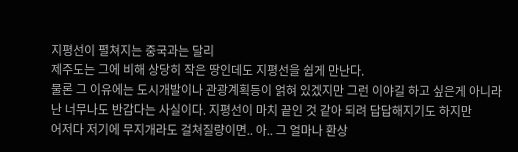지평선이 펼쳐지는 중국과는 달리
제주도는 그에 비해 상당히 작은 땅인데도 지평선을 쉽게 만난다.
물론 그 이유에는 도시개발이나 관광계획등이 얽혀 있겠지만 그런 이야길 하고 싶은게 아니라
난 너무나도 반갑다는 사실이다. 지평선이 마치 끝인 것 같아 되려 답답해지기도 하지만
어저다 저기에 무지개라도 걸쳐질량이면.. 아.. 그 얼마나 환상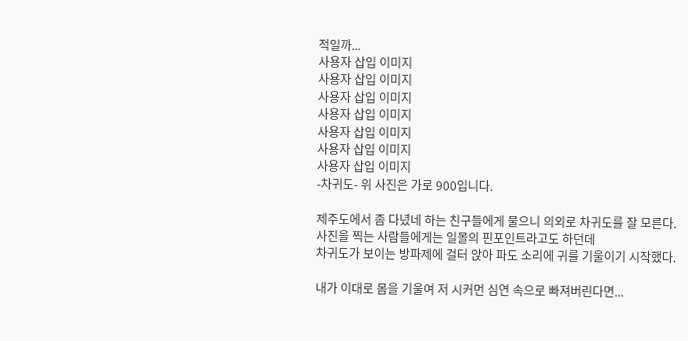적일까...
사용자 삽입 이미지
사용자 삽입 이미지
사용자 삽입 이미지
사용자 삽입 이미지
사용자 삽입 이미지
사용자 삽입 이미지
사용자 삽입 이미지
-차귀도- 위 사진은 가로 900입니다.

제주도에서 좀 다녔네 하는 친구들에게 물으니 의외로 차귀도를 잘 모른다.
사진을 찍는 사람들에게는 일몰의 핀포인트라고도 하던데
차귀도가 보이는 방파제에 걸터 앉아 파도 소리에 귀를 기울이기 시작했다.

내가 이대로 몸을 기울여 저 시커먼 심연 속으로 빠져버린다면...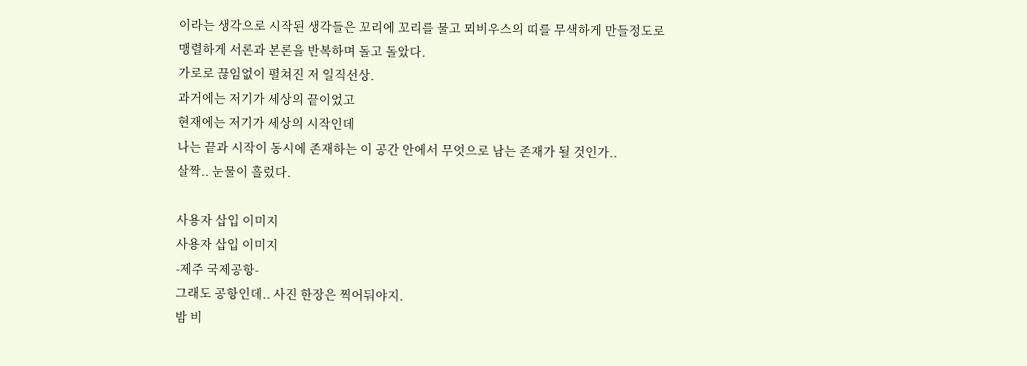이라는 생각으로 시작된 생각들은 꼬리에 꼬리를 물고 뫼비우스의 띠를 무색하게 만들정도로
맹렬하게 서론과 본론을 반복하며 돌고 돌았다.
가로로 끊임없이 펼쳐진 저 일직선상.
과거에는 저기가 세상의 끝이었고
현재에는 저기가 세상의 시작인데
나는 끝과 시작이 동시에 존재하는 이 공간 안에서 무엇으로 남는 존재가 될 것인가..
살짝.. 눈물이 흘렀다.

사용자 삽입 이미지
사용자 삽입 이미지
-제주 국제공항-
그래도 공항인데.. 사진 한장은 찍어둬야지.
밤 비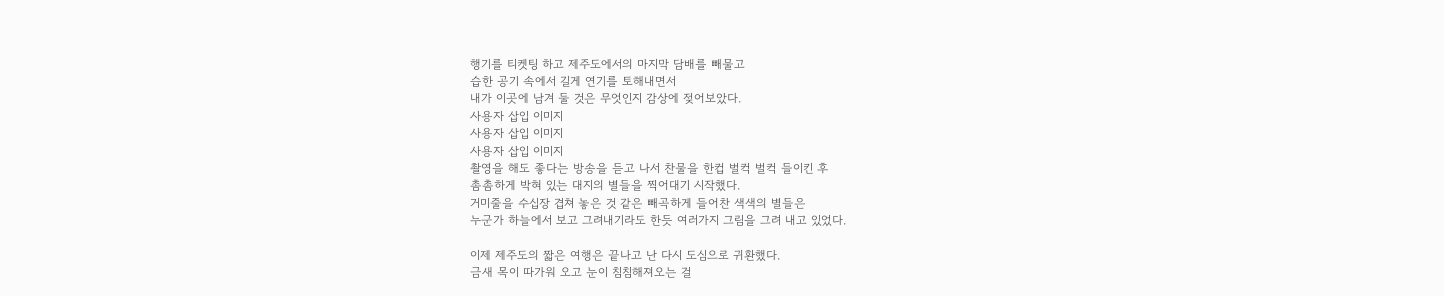행기를 티켓팅 하고 제주도에서의 마지막 담배를 빼물고
습한 공기 속에서 길게 연기를 토해내면서
내가 이곳에 남겨 둘 것은 무엇인지 감상에 젖어보았다.
사용자 삽입 이미지
사용자 삽입 이미지
사용자 삽입 이미지
촬영을 해도 좋다는 방송을 듣고 나서 찬물을 한컵 벌컥 벌컥 들이킨 후
촘촘하게 박혀 있는 대지의 별들을 찍어대기 시작했다.
거미줄을 수십장 겹쳐 놓은 것 같은 빼곡하게 들어찬 색색의 별들은
누군가 하늘에서 보고 그려내기라도 한듯 여러가지 그림을 그려 내고 있었다.

이제 제주도의 짧은 여행은 끝나고 난 다시 도심으로 귀환했다.
금새 목이 따가워 오고 눈이 침침해져오는 걸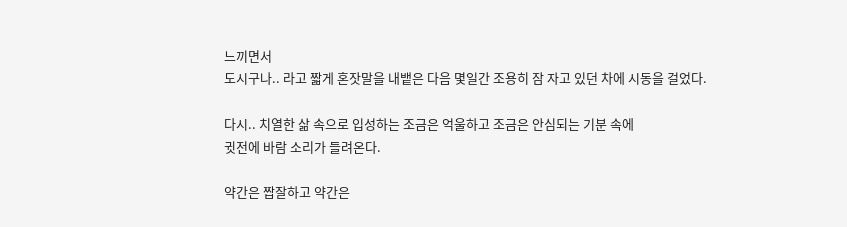느끼면서
도시구나.. 라고 짧게 혼잣말을 내뱉은 다음 몇일간 조용히 잠 자고 있던 차에 시동을 걸었다.

다시.. 치열한 삶 속으로 입성하는 조금은 억울하고 조금은 안심되는 기분 속에
귓전에 바람 소리가 들려온다.

약간은 짭잘하고 약간은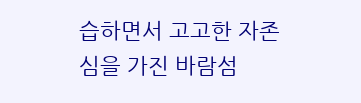습하면서 고고한 자존심을 가진 바람섬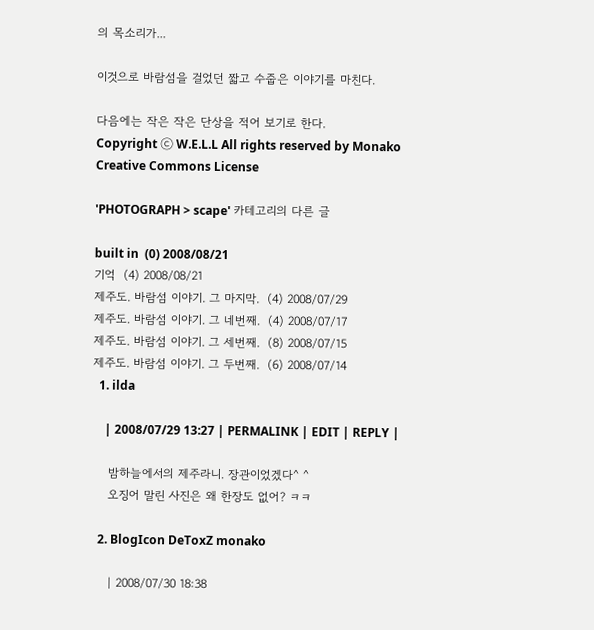의 목소리가...

이것으로 바람섬을 걸었던 짧고 수줍은 이야기를 마친다.

다음에는 작은 작은 단상을 적어 보기로 한다.
Copyright ⓒ W.E.L.L All rights reserved by Monako
Creative Commons License

'PHOTOGRAPH > scape' 카테고리의 다른 글

built in  (0) 2008/08/21
기억  (4) 2008/08/21
제주도. 바람섬 이야기. 그 마지막.  (4) 2008/07/29
제주도. 바람섬 이야기. 그 네번째.  (4) 2008/07/17
제주도. 바람섬 이야기. 그 세번째.  (8) 2008/07/15
제주도. 바람섬 이야기. 그 두번째.  (6) 2008/07/14
  1. ilda

    | 2008/07/29 13:27 | PERMALINK | EDIT | REPLY |

    밤하늘에서의 제주라니. 장관이었겠다^ ^
    오징어 말린 사진은 왜 한장도 없어? ㅋㅋ

  2. BlogIcon DeToxZ monako

    | 2008/07/30 18:38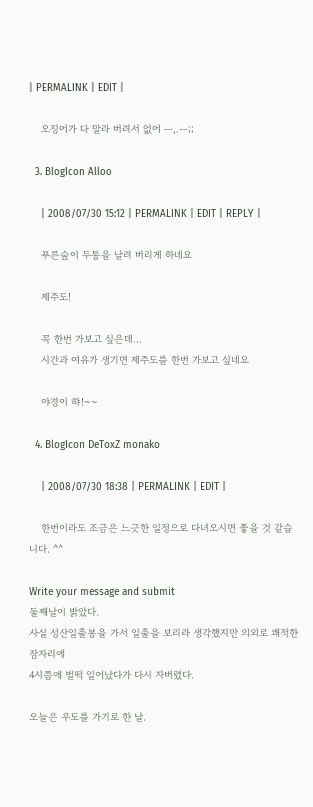| PERMALINK | EDIT |

    오징어가 다 말라 버려서 없어 ㅡ,.ㅡ;;

  3. BlogIcon Alloo

    | 2008/07/30 15:12 | PERMALINK | EDIT | REPLY |

    푸른숲이 두통을 날려 버리게 하네요

    제주도!

    꼭 한번 가보고 싶은데...
    시간과 여유가 생기면 제주도를 한번 가보고 싶네요

    야경이 햐!~~

  4. BlogIcon DeToxZ monako

    | 2008/07/30 18:38 | PERMALINK | EDIT |

    한번이라도 조금은 느긋한 일정으로 다녀오시면 좋을 것 같습니다. ^^

Write your message and submit
둘째날이 밝았다.
사실 성산일출봉을 가서 일출을 보리라 생각했지만 의외로 쾌적한 잠자리에
4시쯤에 벌떡 일어났다가 다시 자버렸다.

오늘은 우도를 가기로 한 날.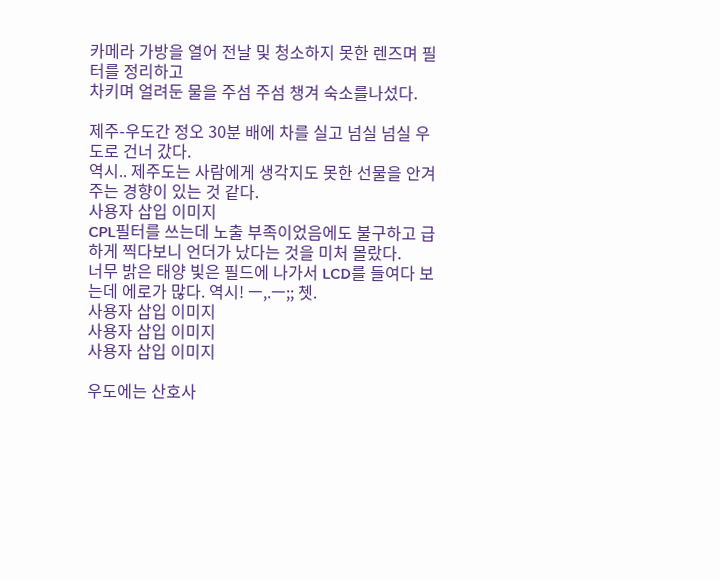카메라 가방을 열어 전날 및 청소하지 못한 렌즈며 필터를 정리하고
차키며 얼려둔 물을 주섬 주섬 챙겨 숙소를나섰다.

제주-우도간 정오 30분 배에 차를 실고 넘실 넘실 우도로 건너 갔다.
역시.. 제주도는 사람에게 생각지도 못한 선물을 안겨주는 경향이 있는 것 같다.
사용자 삽입 이미지
CPL필터를 쓰는데 노출 부족이었음에도 불구하고 급하게 찍다보니 언더가 났다는 것을 미처 몰랐다.
너무 밝은 태양 빛은 필드에 나가서 LCD를 들여다 보는데 에로가 많다. 역시! ㅡ,.ㅡ;; 쳇.
사용자 삽입 이미지
사용자 삽입 이미지
사용자 삽입 이미지

우도에는 산호사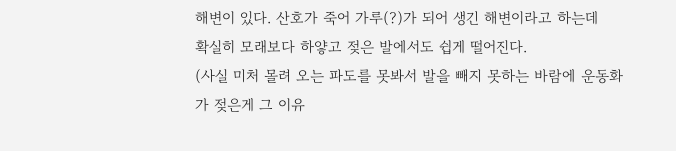해변이 있다. 산호가 죽어 가루(?)가 되어 생긴 해변이라고 하는데
확실히 모래보다 하얗고 젖은 발에서도 쉽게 떨어진다.
(사실 미처 몰려 오는 파도를 못봐서 발을 빼지 못하는 바람에 운동화가 젖은게 그 이유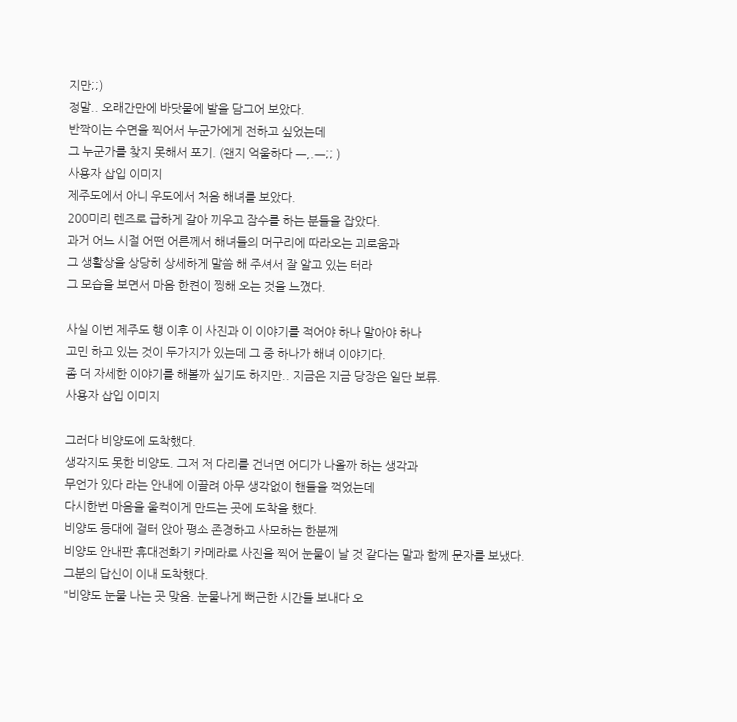지만;;)
정말.. 오래간만에 바닷물에 발을 담그어 보았다.
반짝이는 수면을 찍어서 누군가에게 전하고 싶었는데
그 누군가를 찾지 못해서 포기. (왠지 억울하다 ㅡ,.ㅡ;; )
사용자 삽입 이미지
제주도에서 아니 우도에서 처음 해녀를 보았다.
200미리 렌즈로 급하게 갈아 끼우고 잠수를 하는 분들을 잡았다.
과거 어느 시절 어떤 어른께서 해녀들의 머구리에 따라오는 괴로움과
그 생활상을 상당히 상세하게 말씀 해 주셔서 잘 알고 있는 터라
그 모습을 보면서 마음 한켠이 찡해 오는 것을 느꼈다.

사실 이번 제주도 행 이후 이 사진과 이 이야기를 적어야 하나 말아야 하나
고민 하고 있는 것이 두가지가 있는데 그 중 하나가 해녀 이야기다.
좀 더 자세한 이야기를 해볼까 싶기도 하지만.. 지금은 지금 당장은 일단 보류.
사용자 삽입 이미지

그러다 비양도에 도착했다.
생각지도 못한 비양도. 그저 저 다리를 건너면 어디가 나올까 하는 생각과
무언가 있다 라는 안내에 이끌려 아무 생각없이 핸들을 꺽었는데
다시한번 마음을 울컥이게 만드는 곳에 도착을 했다.
비양도 등대에 걸터 앉아 평소 존경하고 사모하는 한분께
비양도 안내판 휴대전화기 카메라로 사진을 찍어 눈물이 날 것 같다는 말과 함께 문자를 보냈다.
그분의 답신이 이내 도착했다.
"비양도 눈물 나는 곳 맞음. 눈물나게 뻐근한 시간들 보내다 오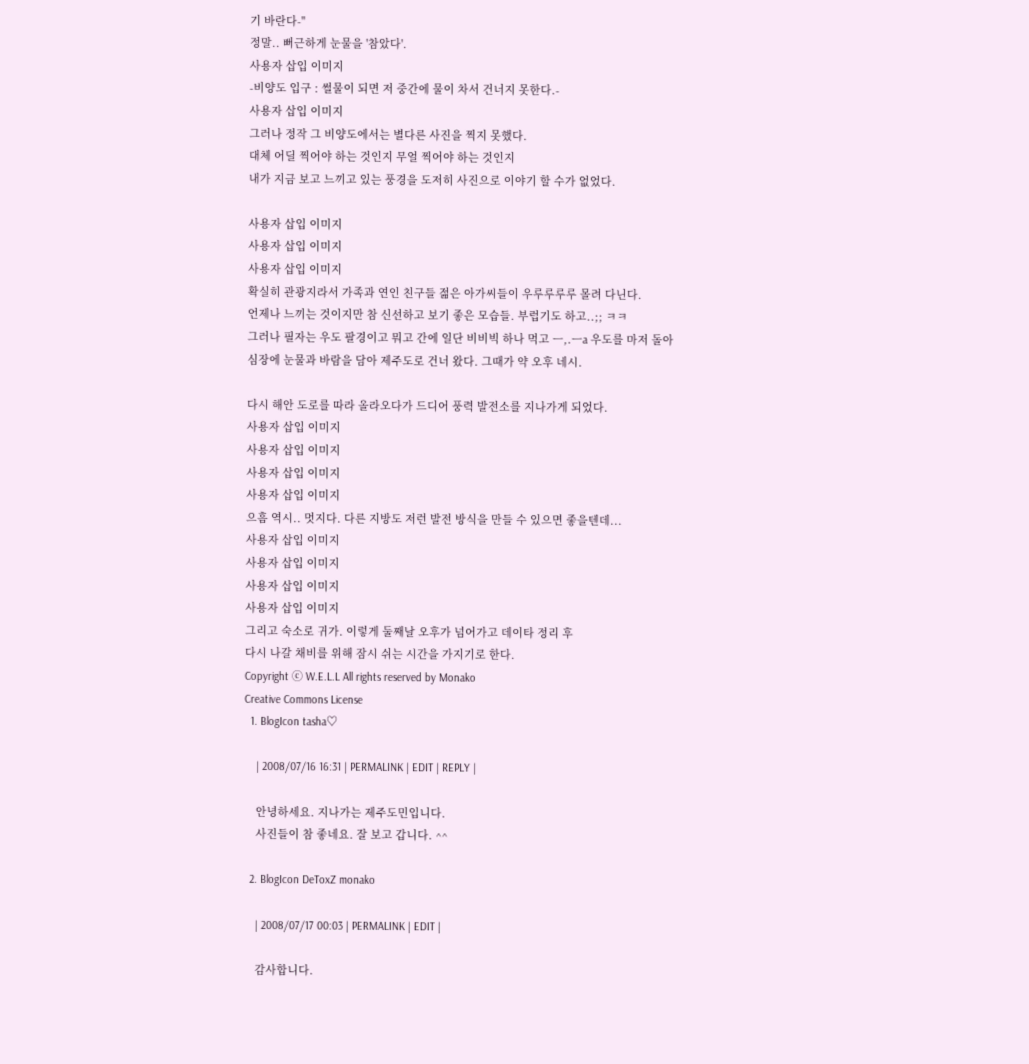기 바란다-"
정말.. 뻐근하게 눈물을 '참았다'.
사용자 삽입 이미지
-비양도 입구 : 썰물이 되면 저 중간에 물이 차서 건너지 못한다.-
사용자 삽입 이미지
그러나 정작 그 비양도에서는 별다른 사진을 찍지 못했다.
대체 어딜 찍어야 하는 것인지 무얼 찍어야 하는 것인지
내가 지금 보고 느끼고 있는 풍경을 도저히 사진으로 이야기 할 수가 없었다.

사용자 삽입 이미지
사용자 삽입 이미지
사용자 삽입 이미지
확실히 관광지라서 가족과 연인 친구들 젊은 아가씨들이 우루루루루 몰려 다닌다.
언제나 느끼는 것이지만 참 신선하고 보기 좋은 모습들. 부럽기도 하고..;; ㅋㅋ
그러나 필자는 우도 팔경이고 뭐고 간에 일단 비비빅 하나 먹고 ㅡ,.ㅡa 우도를 마저 돌아
심장에 눈물과 바람을 담아 제주도로 건너 왔다. 그때가 약 오후 네시.

다시 해안 도로를 따라 올라오다가 드디어 풍력 발전소를 지나가게 되었다.
사용자 삽입 이미지
사용자 삽입 이미지
사용자 삽입 이미지
사용자 삽입 이미지
으흠 역시.. 멋지다. 다른 지방도 저런 발전 방식을 만들 수 있으면 좋을텐데...
사용자 삽입 이미지
사용자 삽입 이미지
사용자 삽입 이미지
사용자 삽입 이미지
그리고 숙소로 귀가. 이렇게 둘째날 오후가 넘어가고 데이타 정리 후
다시 나갈 채비를 위해 잠시 쉬는 시간을 가지기로 한다.
Copyright ⓒ W.E.L.L All rights reserved by Monako
Creative Commons License
  1. BlogIcon tasha♡

    | 2008/07/16 16:31 | PERMALINK | EDIT | REPLY |

    안녕하세요. 지나가는 제주도민입니다.
    사진들이 참 좋네요. 잘 보고 갑니다. ^^

  2. BlogIcon DeToxZ monako

    | 2008/07/17 00:03 | PERMALINK | EDIT |

    감사합니다.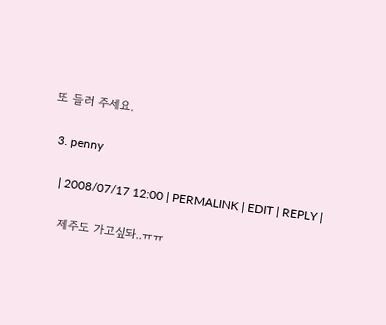또 들러 주세요.

  3. penny

    | 2008/07/17 12:00 | PERMALINK | EDIT | REPLY |

    제주도 가고싶돠..ㅠㅠ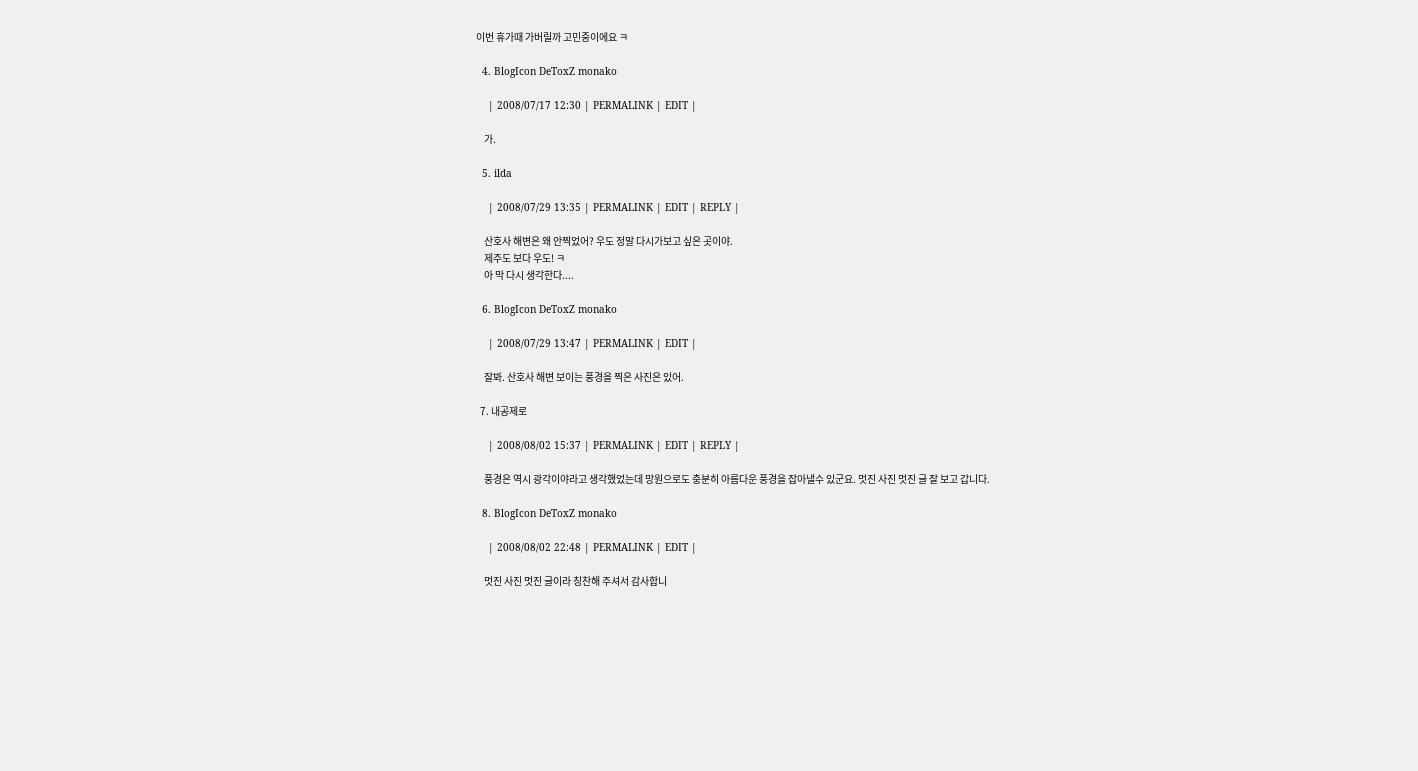이번 휴가때 가버릴까 고민중이에요 ㅋ

  4. BlogIcon DeToxZ monako

    | 2008/07/17 12:30 | PERMALINK | EDIT |

    가.

  5. ilda

    | 2008/07/29 13:35 | PERMALINK | EDIT | REPLY |

    산호사 해변은 왜 안찍었어? 우도 정말 다시가보고 싶은 곳이야.
    제주도 보다 우도! ㅋ
    아 막 다시 생각한다....

  6. BlogIcon DeToxZ monako

    | 2008/07/29 13:47 | PERMALINK | EDIT |

    잘봐. 산호사 해변 보이는 풍경을 찍은 사진은 있어.

  7. 내공제로

    | 2008/08/02 15:37 | PERMALINK | EDIT | REPLY |

    풍경은 역시 광각이야라고 생각했었는데 망원으로도 충분히 아름다운 풍경을 잡아낼수 있군요. 멋진 사진 멋진 글 잘 보고 갑니다.

  8. BlogIcon DeToxZ monako

    | 2008/08/02 22:48 | PERMALINK | EDIT |

    멋진 사진 멋진 글이라 칭찬해 주셔서 감사합니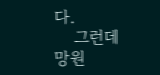다.
    그런데 망원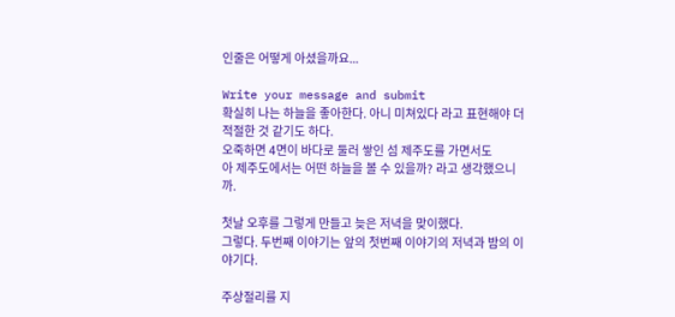인줄은 어떻게 아셨을까요...

Write your message and submit
확실히 나는 하늘을 좋아한다. 아니 미쳐있다 라고 표현해야 더 적절한 것 같기도 하다.
오죽하면 4면이 바다로 둘러 쌓인 섬 제주도를 가면서도
아 제주도에서는 어떤 하늘을 볼 수 있을까? 라고 생각했으니까.

첫날 오후를 그렇게 만들고 늦은 저녁을 맞이했다.
그렇다. 두번째 이야기는 앞의 첫번째 이야기의 저녁과 밤의 이야기다.

주상절리를 지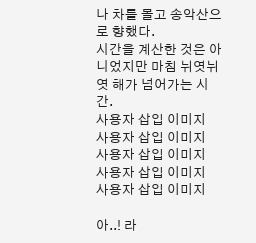나 차를 몰고 송악산으로 향했다.
시간을 계산한 것은 아니었지만 마침 뉘엿뉘엿 해가 넘어가는 시간.
사용자 삽입 이미지
사용자 삽입 이미지
사용자 삽입 이미지
사용자 삽입 이미지
사용자 삽입 이미지

아..! 라